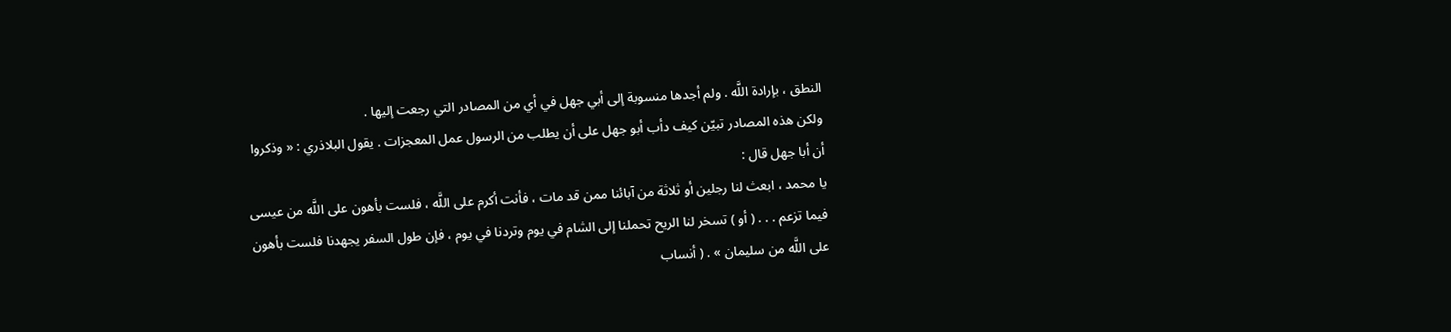النطق ، بإرادة اللَّه . ولم أجدها منسوبة إلى أبي جهل في أي من المصادر التي رجعت إليها .
ولكن هذه المصادر تبيّن كيف دأب أبو جهل على أن يطلب من الرسول عمل المعجزات . يقول البلاذري : « وذكروا أن أبا جهل قال :
يا محمد ، ابعث لنا رجلين أو ثلاثة من آبائنا ممن قد مات ، فأنت أكرم على اللَّه ، فلست بأهون على اللَّه من عيسى فيما تزعم . . . ( أو ) تسخر لنا الريح تحملنا إلى الشام في يوم وتردنا في يوم ، فإن طول السفر يجهدنا فلست بأهون على اللَّه من سليمان » . ( أنساب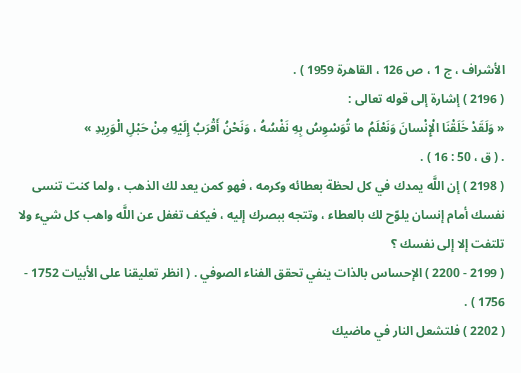الأشراف ، ج 1 ، ص 126 ، القاهرة 1959 ) .
( 2196 ) إشارة إلى قوله تعالى :
« وَلَقَدْ خَلَقْنَا الْإِنْسانَ وَنَعْلَمُ ما تُوَسْوِسُ بِهِ نَفْسُهُ ، وَنَحْنُ أَقْرَبُ إِلَيْهِ مِنْ حَبْلِ الْوَرِيدِ »
. ( ق ، 50 : 16 ) .
( 2198 ) إن اللَّه يمدك في كل لحظة بعطائه وكرمه ، فهو كمن يعد لك الذهب ، ولما كنت تنسى نفسك أمام إنسان يلوّح لك بالعطاء ، وتتجه ببصرك إليه ، فيكف تغفل عن اللَّه واهب كل شيء ولا تلتفت إلا إلى نفسك ؟
( 2199 - 2200 ) الإحساس بالذات ينفي تحقق الفناء الصوفي . ( انظر تعليقنا على الأبيات 1752 - 1756 ) .
( 2202 ) فلتشعل النار في ماضيك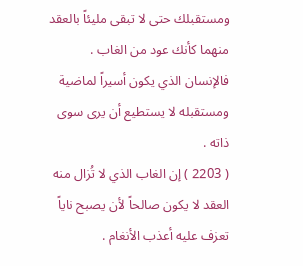ومستقبلك حتى لا تبقى مليئاً بالعقد منهما كأنك عود من الغاب . فالإنسان الذي يكون أسيراً لماضية ومستقبله لا يستطيع أن يرى سوى ذاته .
( 2203 ) إن الغاب الذي لا تُزال منه العقد لا يكون صالحاً لأن يصبح ناياً تعزف عليه أعذب الأنغام .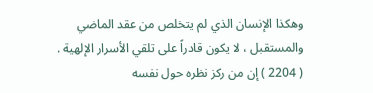وهكذا الإنسان الذي لم يتخلص من عقد الماضي والمستقبل ، لا يكون قادراً على تلقي الأسرار الإلهية .
( 2204 ) إن من ركز نظره حول نفسه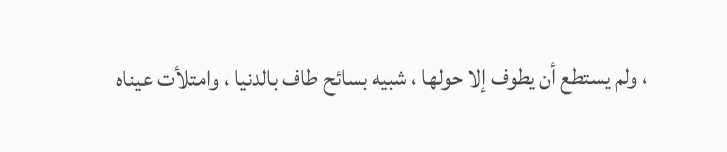، ولم يستطع أن يطوف إلا حولها ، شبيه بسائح طاف بالدنيا ، وامتلأت عيناه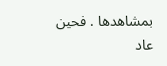بمشاهدها . فحين عاد